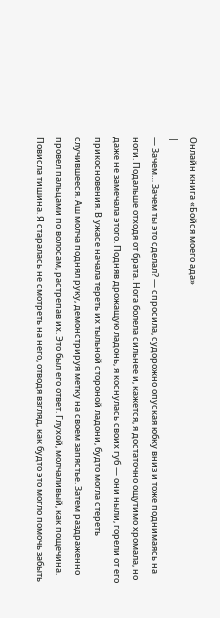Онлайн книга «Бойся моего ада»
|
— Зачем… Зачем ты это сделал? — спросила, судорожно опуская юбку вниз и тоже поднимаясь на ноги. Подальше отходя от брата. Нога болела сильнее и, кажется, я достаточно ощутимо хромала, но даже не замечала этого. Подняв дрожащую ладонь, я коснулась своих губ — они ныли, горели от его прикосновения. В ужасе начала тереть их тыльной стороной ладони, будто могла стереть случившееся. Аш молча поднял руку, демонстрируя метку на своем запястье. Затем раздраженно провел пальцами по волосам, растрепав их. Это был его ответ. Глухой, молчаливый, как пощечина. Повисла тишина. Я старалась не смотреть на него, отводя взгляд, как будто это могло помочь забыть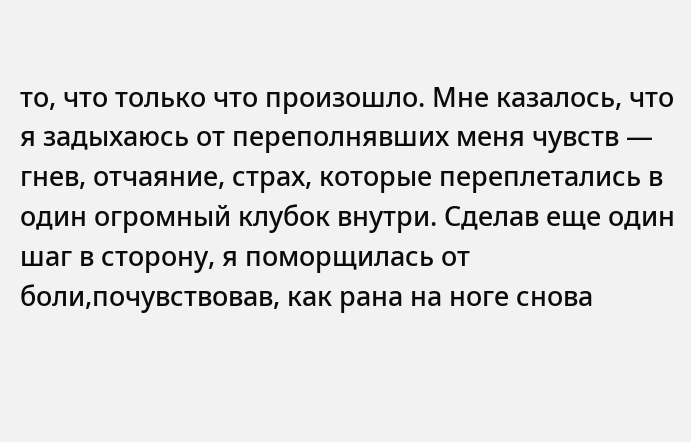то, что только что произошло. Мне казалось, что я задыхаюсь от переполнявших меня чувств — гнев, отчаяние, страх, которые переплетались в один огромный клубок внутри. Сделав еще один шаг в сторону, я поморщилась от боли,почувствовав, как рана на ноге снова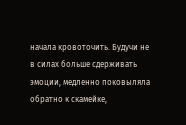начала кровоточить. Будучи не в силах больше сдерживать эмоции, медленно поковыляла обратно к скамейке,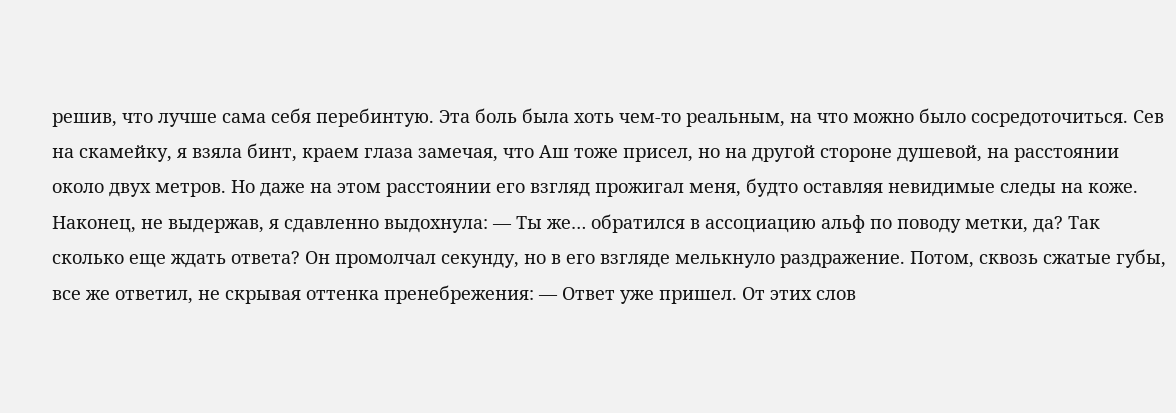решив, что лучше сама себя перебинтую. Эта боль была хоть чем-то реальным, на что можно было сосредоточиться. Сев на скамейку, я взяла бинт, краем глаза замечая, что Аш тоже присел, но на другой стороне душевой, на расстоянии около двух метров. Но даже на этом расстоянии его взгляд прожигал меня, будто оставляя невидимые следы на коже. Наконец, не выдержав, я сдавленно выдохнула: — Ты же… обратился в ассоциацию альф по поводу метки, да? Так сколько еще ждать ответа? Он промолчал секунду, но в его взгляде мелькнуло раздражение. Потом, сквозь сжатые губы, все же ответил, не скрывая оттенка пренебрежения: — Ответ уже пришел. От этих слов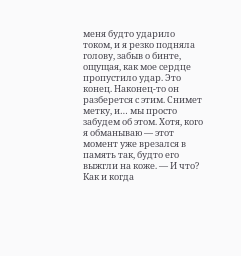меня будто ударило током, и я резко подняла голову, забыв о бинте, ощущая, как мое сердце пропустило удар. Это конец. Наконец-то он разберется с этим. Снимет метку, и… мы просто забудем об этом. Хотя, кого я обманываю — этот момент уже врезался в память так, будто его выжгли на коже. — И что? Как и когда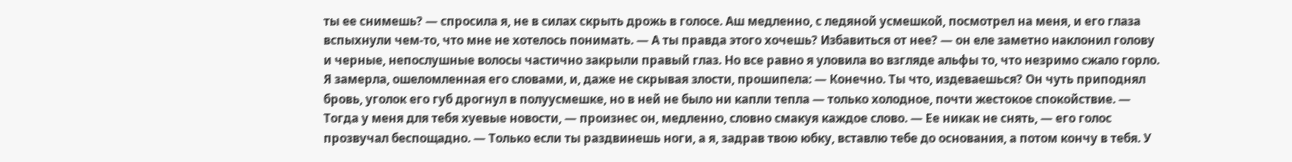ты ее снимешь? — спросила я, не в силах скрыть дрожь в голосе. Аш медленно, с ледяной усмешкой, посмотрел на меня, и его глаза вспыхнули чем-то, что мне не хотелось понимать. — А ты правда этого хочешь? Избавиться от нее? — он еле заметно наклонил голову и черные, непослушные волосы частично закрыли правый глаз. Но все равно я уловила во взгляде альфы то, что незримо сжало горло. Я замерла, ошеломленная его словами, и, даже не скрывая злости, прошипела: — Конечно. Ты что, издеваешься? Он чуть приподнял бровь, уголок его губ дрогнул в полуусмешке, но в ней не было ни капли тепла — только холодное, почти жестокое спокойствие. — Тогда у меня для тебя хуевые новости, — произнес он, медленно, словно смакуя каждое слово. — Ее никак не снять, — его голос прозвучал беспощадно. — Только если ты раздвинешь ноги, а я, задрав твою юбку, вставлю тебе до основания, а потом кончу в тебя. У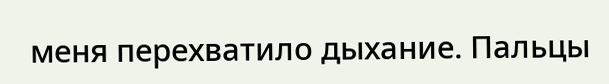меня перехватило дыхание. Пальцы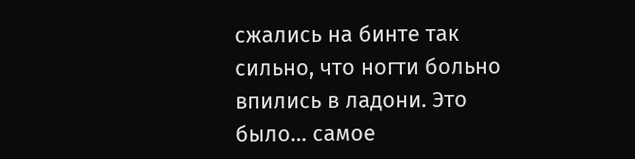сжались на бинте так сильно, что ногти больно впились в ладони. Это было… самое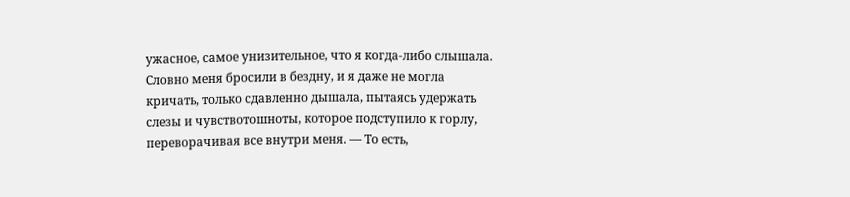ужасное, самое унизительное, что я когда-либо слышала. Словно меня бросили в бездну, и я даже не могла кричать, только сдавленно дышала, пытаясь удержать слезы и чувствотошноты, которое подступило к горлу, переворачивая все внутри меня. — То есть,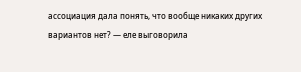ассоциация дала понять, что вообще никаких других вариантов нет? — еле выговорила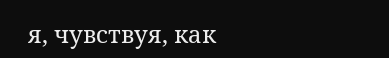я, чувствуя, как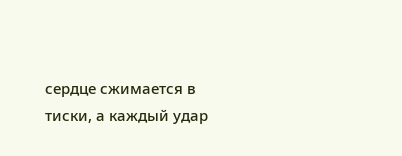сердце сжимается в тиски, а каждый удар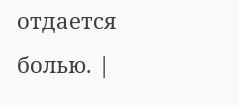отдается болью. |